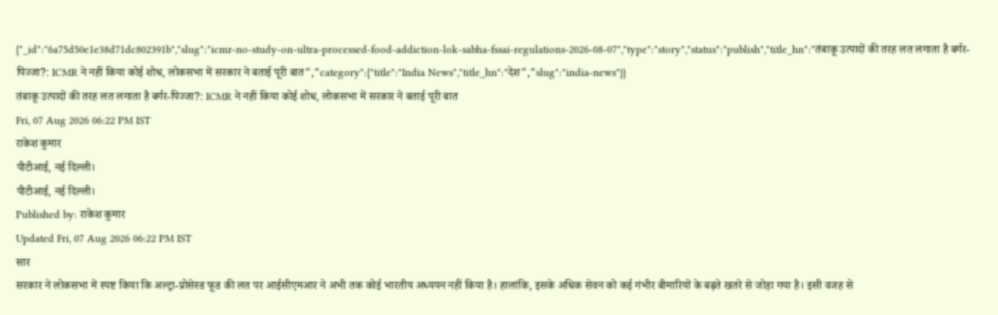{"_id":"6a75d50e1e38d71dc802391b","slug":"icmr-no-study-on-ultra-processed-food-addiction-lok-sabha-fssai-regulations-2026-08-07","type":"story","status":"publish","title_hn":"तंबाकू उत्पादों की तरह लत लगाता है बर्गर-पिज्जा?: ICMR ने नहीं किया कोई शोध, लोकसभा में सरकार ने बताई पूरी बात","category":{"title":"India News","title_hn":"देश","slug":"india-news"}}
तंबाकू उत्पादों की तरह लत लगाता है बर्गर-पिज्जा?: ICMR ने नहीं किया कोई शोध, लोकसभा में सरकार ने बताई पूरी बात
Fri, 07 Aug 2026 06:22 PM IST
राकेश कुमार
पीटीआई, नई दिल्ली।
पीटीआई, नई दिल्ली।
Published by: राकेश कुमार
Updated Fri, 07 Aug 2026 06:22 PM IST
सार
सरकार ने लोकसभा में स्पष्ट किया कि अल्ट्रा-प्रोसेस्ड फूड की लत पर आईसीएमआर ने अभी तक कोई भारतीय अध्ययन नहीं किया है। हालांकि, इसके अधिक सेवन को कई गंभीर बीमारियों के बढ़ते खतरे से जोड़ा गया है। इसी वजह से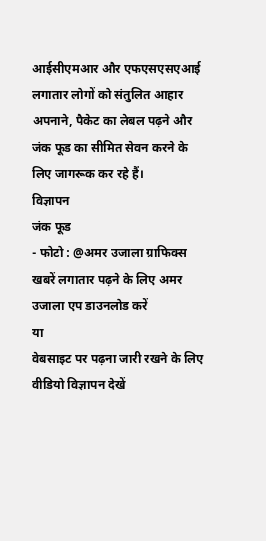आईसीएमआर और एफएसएसएआई लगातार लोगों को संतुलित आहार अपनाने, पैकेट का लेबल पढ़ने और जंक फूड का सीमित सेवन करने के लिए जागरूक कर रहे हैं।
विज्ञापन
जंक फूड
- फोटो : @अमर उजाला ग्राफिक्स
खबरें लगातार पढ़ने के लिए अमर उजाला एप डाउनलोड करें
या
वेबसाइट पर पढ़ना जारी रखने के लिए वीडियो विज्ञापन देखें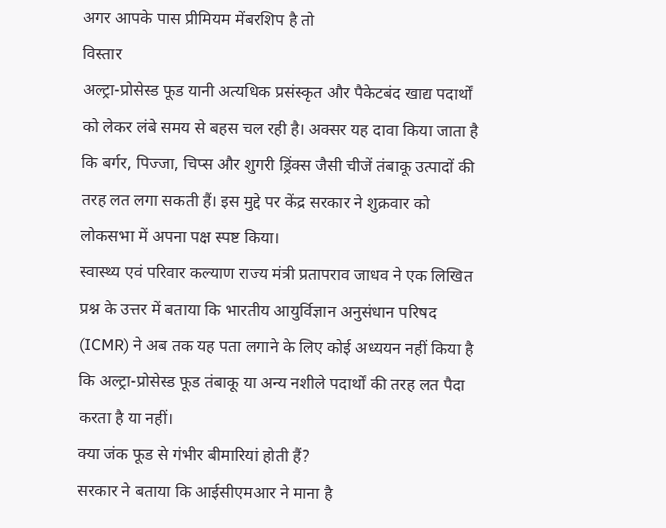अगर आपके पास प्रीमियम मेंबरशिप है तो
विस्तार
अल्ट्रा-प्रोसेस्ड फूड यानी अत्यधिक प्रसंस्कृत और पैकेटबंद खाद्य पदार्थों को लेकर लंबे समय से बहस चल रही है। अक्सर यह दावा किया जाता है कि बर्गर, पिज्जा, चिप्स और शुगरी ड्रिंक्स जैसी चीजें तंबाकू उत्पादों की तरह लत लगा सकती हैं। इस मुद्दे पर केंद्र सरकार ने शुक्रवार को लोकसभा में अपना पक्ष स्पष्ट किया।
स्वास्थ्य एवं परिवार कल्याण राज्य मंत्री प्रतापराव जाधव ने एक लिखित प्रश्न के उत्तर में बताया कि भारतीय आयुर्विज्ञान अनुसंधान परिषद (ICMR) ने अब तक यह पता लगाने के लिए कोई अध्ययन नहीं किया है कि अल्ट्रा-प्रोसेस्ड फूड तंबाकू या अन्य नशीले पदार्थों की तरह लत पैदा करता है या नहीं।
क्या जंक फूड से गंभीर बीमारियां होती हैं?
सरकार ने बताया कि आईसीएमआर ने माना है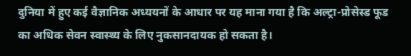दुनिया में हुए कई वैज्ञानिक अध्ययनों के आधार पर यह माना गया है कि अल्ट्रा-प्रोसेस्ड फूड का अधिक सेवन स्वास्थ्य के लिए नुकसानदायक हो सकता है।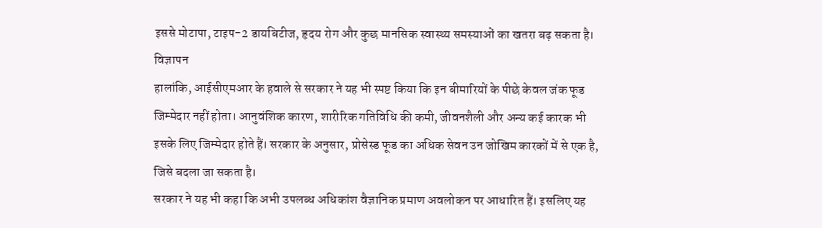इससे मोटापा, टाइप-2 डायबिटीज, हृदय रोग और कुछ मानसिक स्वास्थ्य समस्याओं का खतरा बढ़ सकता है।
विज्ञापन
हालांकि, आईसीएमआर के हवाले से सरकार ने यह भी स्पष्ट किया कि इन बीमारियों के पीछे केवल जंक फूड जिम्मेदार नहीं होता। आनुवंशिक कारण, शारीरिक गतिविधि की कमी, जीवनशैली और अन्य कई कारक भी इसके लिए जिम्मेदार होते हैं। सरकार के अनुसार, प्रोसेस्ड फूड का अधिक सेवन उन जोखिम कारकों में से एक है, जिसे बदला जा सकता है।
सरकार ने यह भी कहा कि अभी उपलब्ध अधिकांश वैज्ञानिक प्रमाण अवलोकन पर आधारित हैं। इसलिए यह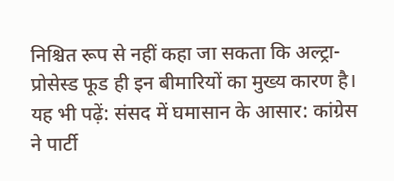निश्चित रूप से नहीं कहा जा सकता कि अल्ट्रा-प्रोसेस्ड फूड ही इन बीमारियों का मुख्य कारण है।
यह भी पढ़ें: संसद में घमासान के आसार: कांग्रेस ने पार्टी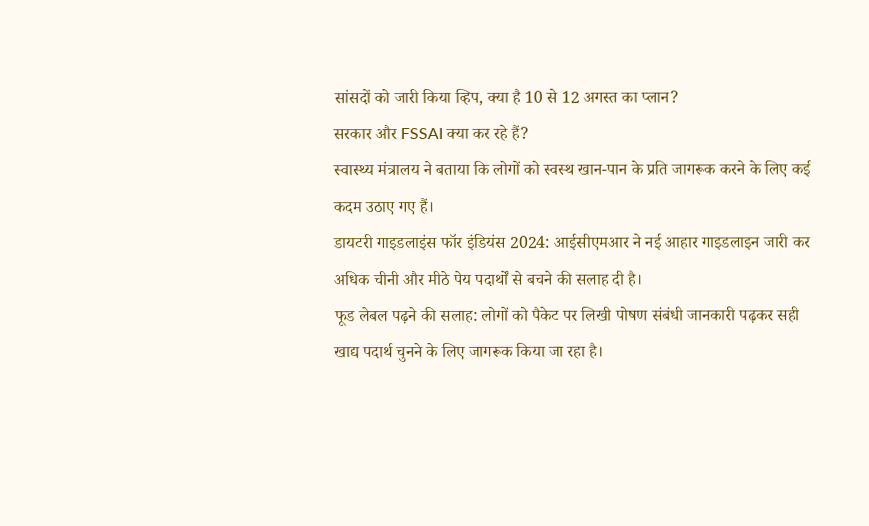सांसदों को जारी किया व्हिप, क्या है 10 से 12 अगस्त का प्लान?
सरकार और FSSAI क्या कर रहे हैं?
स्वास्थ्य मंत्रालय ने बताया कि लोगों को स्वस्थ खान-पान के प्रति जागरूक करने के लिए कई कदम उठाए गए हैं।
डायटरी गाइडलाइंस फॉर इंडियंस 2024: आईसीएमआर ने नई आहार गाइडलाइन जारी कर अधिक चीनी और मीठे पेय पदार्थों से बचने की सलाह दी है।
फूड लेबल पढ़ने की सलाह: लोगों को पैकेट पर लिखी पोषण संबंधी जानकारी पढ़कर सही खाद्य पदार्थ चुनने के लिए जागरूक किया जा रहा है।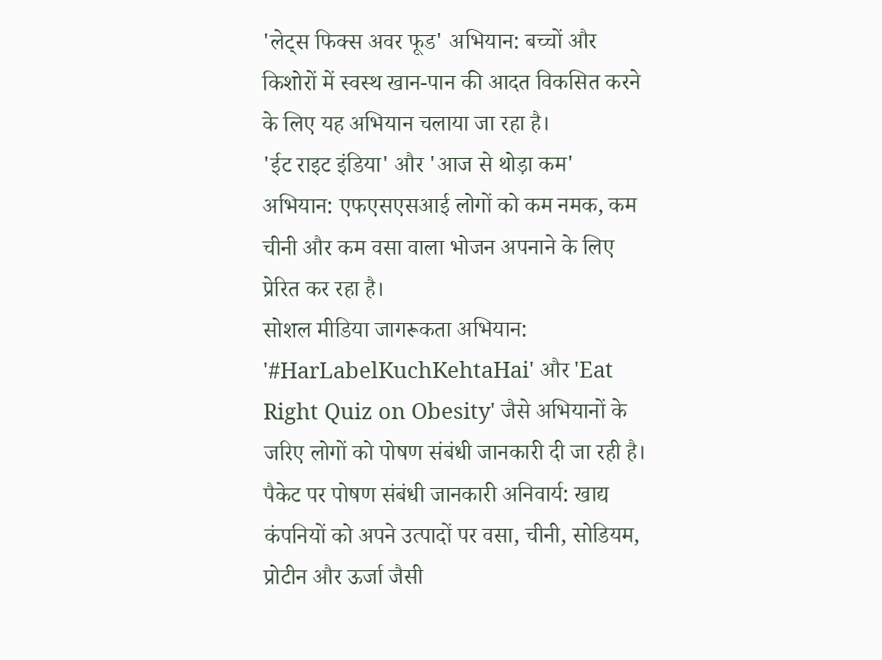'लेट्स फिक्स अवर फूड' अभियान: बच्चों और किशोरों में स्वस्थ खान-पान की आदत विकसित करने के लिए यह अभियान चलाया जा रहा है।
'ईट राइट इंडिया' और 'आज से थोड़ा कम' अभियान: एफएसएसआई लोगों को कम नमक, कम चीनी और कम वसा वाला भोजन अपनाने के लिए प्रेरित कर रहा है।
सोशल मीडिया जागरूकता अभियान: '#HarLabelKuchKehtaHai' और 'Eat Right Quiz on Obesity' जैसे अभियानों के जरिए लोगों को पोषण संबंधी जानकारी दी जा रही है।
पैकेट पर पोषण संबंधी जानकारी अनिवार्य: खाद्य कंपनियों को अपने उत्पादों पर वसा, चीनी, सोडियम, प्रोटीन और ऊर्जा जैसी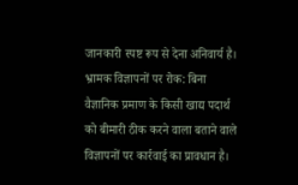जानकारी स्पष्ट रूप से देना अनिवार्य है।
भ्रामक विज्ञापनों पर रोक: बिना वैज्ञानिक प्रमाण के किसी खाद्य पदार्थ को बीमारी ठीक करने वाला बताने वाले विज्ञापनों पर कार्रवाई का प्रावधान है।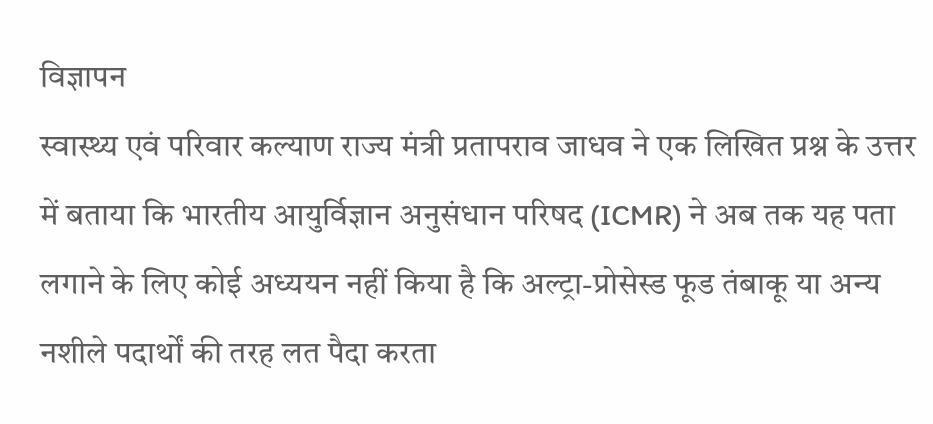विज्ञापन
स्वास्थ्य एवं परिवार कल्याण राज्य मंत्री प्रतापराव जाधव ने एक लिखित प्रश्न के उत्तर में बताया कि भारतीय आयुर्विज्ञान अनुसंधान परिषद (ICMR) ने अब तक यह पता लगाने के लिए कोई अध्ययन नहीं किया है कि अल्ट्रा-प्रोसेस्ड फूड तंबाकू या अन्य नशीले पदार्थों की तरह लत पैदा करता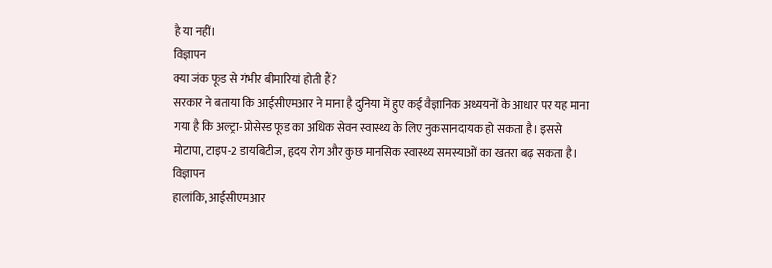है या नहीं।
विज्ञापन
क्या जंक फूड से गंभीर बीमारियां होती हैं?
सरकार ने बताया कि आईसीएमआर ने माना है दुनिया में हुए कई वैज्ञानिक अध्ययनों के आधार पर यह माना गया है कि अल्ट्रा-प्रोसेस्ड फूड का अधिक सेवन स्वास्थ्य के लिए नुकसानदायक हो सकता है। इससे मोटापा, टाइप-2 डायबिटीज, हृदय रोग और कुछ मानसिक स्वास्थ्य समस्याओं का खतरा बढ़ सकता है।
विज्ञापन
हालांकि, आईसीएमआर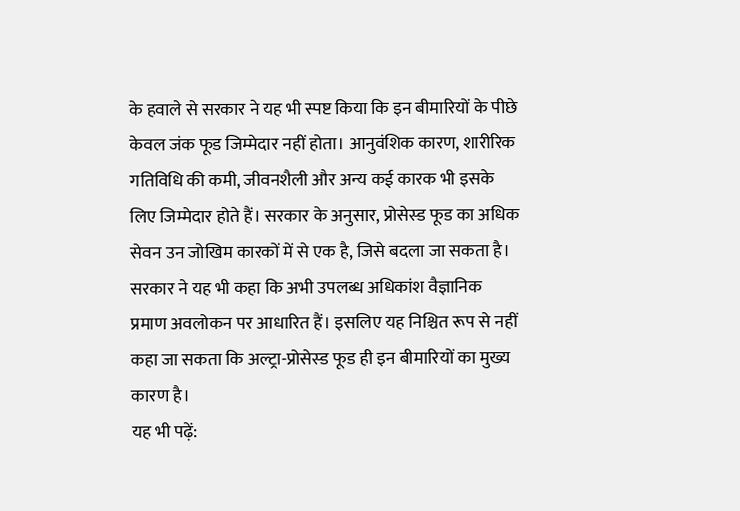के हवाले से सरकार ने यह भी स्पष्ट किया कि इन बीमारियों के पीछे केवल जंक फूड जिम्मेदार नहीं होता। आनुवंशिक कारण, शारीरिक गतिविधि की कमी, जीवनशैली और अन्य कई कारक भी इसके लिए जिम्मेदार होते हैं। सरकार के अनुसार, प्रोसेस्ड फूड का अधिक सेवन उन जोखिम कारकों में से एक है, जिसे बदला जा सकता है।
सरकार ने यह भी कहा कि अभी उपलब्ध अधिकांश वैज्ञानिक प्रमाण अवलोकन पर आधारित हैं। इसलिए यह निश्चित रूप से नहीं कहा जा सकता कि अल्ट्रा-प्रोसेस्ड फूड ही इन बीमारियों का मुख्य कारण है।
यह भी पढ़ें: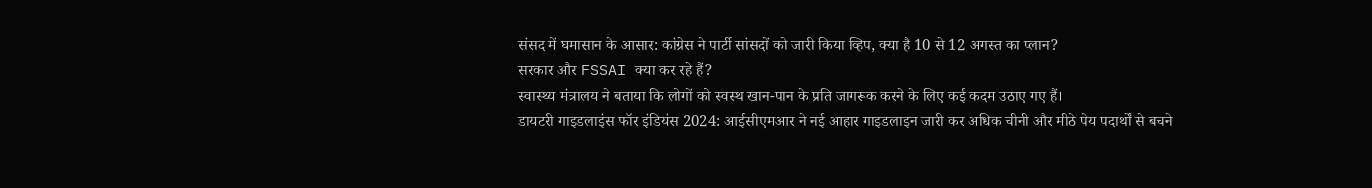संसद में घमासान के आसार: कांग्रेस ने पार्टी सांसदों को जारी किया व्हिप, क्या है 10 से 12 अगस्त का प्लान?
सरकार और FSSAI क्या कर रहे हैं?
स्वास्थ्य मंत्रालय ने बताया कि लोगों को स्वस्थ खान-पान के प्रति जागरूक करने के लिए कई कदम उठाए गए हैं।
डायटरी गाइडलाइंस फॉर इंडियंस 2024: आईसीएमआर ने नई आहार गाइडलाइन जारी कर अधिक चीनी और मीठे पेय पदार्थों से बचने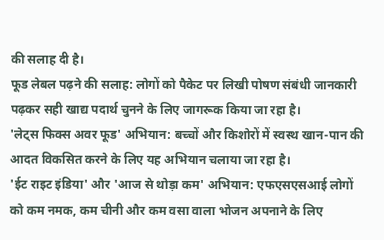की सलाह दी है।
फूड लेबल पढ़ने की सलाह: लोगों को पैकेट पर लिखी पोषण संबंधी जानकारी पढ़कर सही खाद्य पदार्थ चुनने के लिए जागरूक किया जा रहा है।
'लेट्स फिक्स अवर फूड' अभियान: बच्चों और किशोरों में स्वस्थ खान-पान की आदत विकसित करने के लिए यह अभियान चलाया जा रहा है।
'ईट राइट इंडिया' और 'आज से थोड़ा कम' अभियान: एफएसएसआई लोगों को कम नमक, कम चीनी और कम वसा वाला भोजन अपनाने के लिए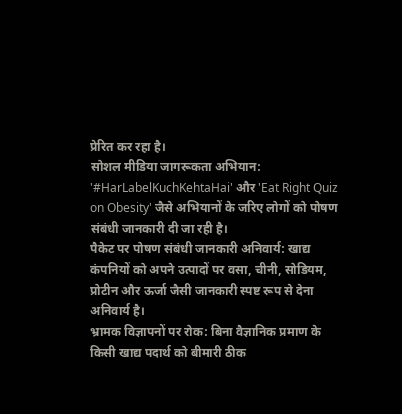प्रेरित कर रहा है।
सोशल मीडिया जागरूकता अभियान: '#HarLabelKuchKehtaHai' और 'Eat Right Quiz on Obesity' जैसे अभियानों के जरिए लोगों को पोषण संबंधी जानकारी दी जा रही है।
पैकेट पर पोषण संबंधी जानकारी अनिवार्य: खाद्य कंपनियों को अपने उत्पादों पर वसा, चीनी, सोडियम, प्रोटीन और ऊर्जा जैसी जानकारी स्पष्ट रूप से देना अनिवार्य है।
भ्रामक विज्ञापनों पर रोक: बिना वैज्ञानिक प्रमाण के किसी खाद्य पदार्थ को बीमारी ठीक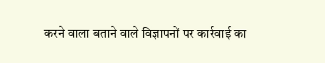करने वाला बताने वाले विज्ञापनों पर कार्रवाई का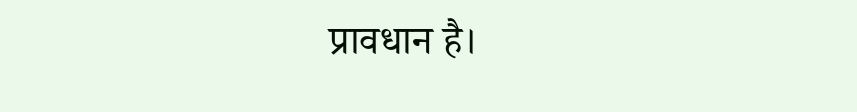प्रावधान है।